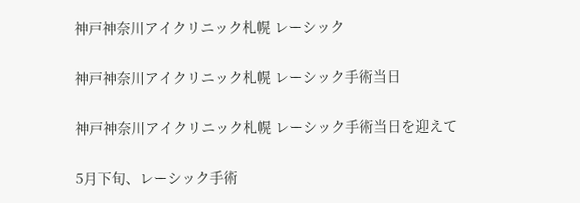神戸神奈川アイクリニック札幌 レーシック

神戸神奈川アイクリニック札幌 レーシック手術当日

神戸神奈川アイクリニック札幌 レーシック手術当日を迎えて

5月下旬、レーシック手術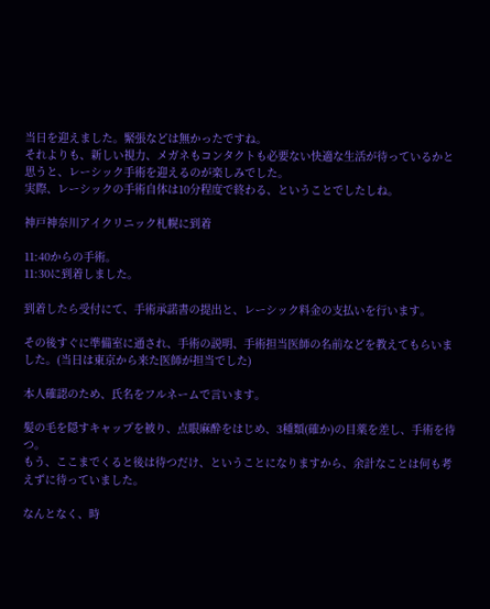当日を迎えました。緊張などは無かったですね。
それよりも、新しい視力、メガネもコンタクトも必要ない快適な生活が待っているかと思うと、レーシック手術を迎えるのが楽しみでした。
実際、レーシックの手術自体は10分程度で終わる、ということでしたしね。

神戸神奈川アイクリニック札幌に到着

11:40からの手術。
11:30に到着しました。

到着したら受付にて、手術承諾書の提出と、レーシック料金の支払いを行います。

その後すぐに準備室に通され、手術の説明、手術担当医師の名前などを教えてもらいました。(当日は東京から来た医師が担当でした)

本人確認のため、氏名をフルネームで言います。

髪の毛を隠すキャップを被り、点眼麻酔をはじめ、3種類(確か)の目薬を差し、手術を待つ。
もう、ここまでくると後は待つだけ、ということになりますから、余計なことは何も考えずに待っていました。

なんとなく、時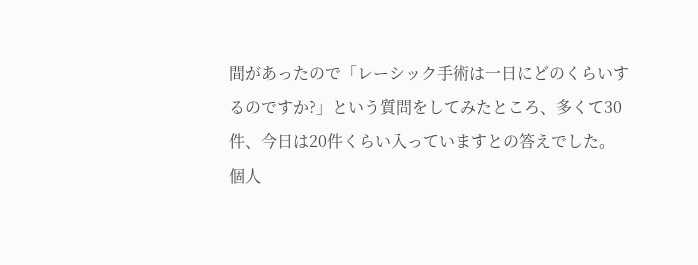間があったので「レーシック手術は一日にどのくらいするのですか?」という質問をしてみたところ、多くて30件、今日は20件くらい入っていますとの答えでした。
個人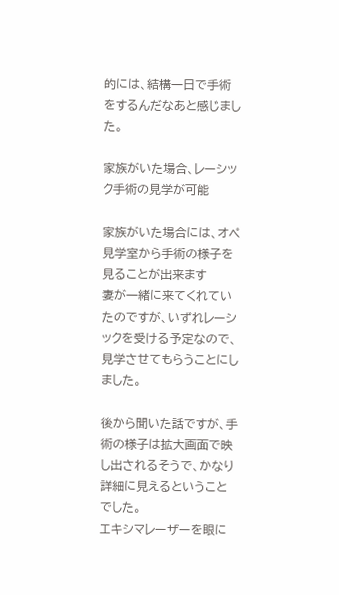的には、結構一日で手術をするんだなあと感じました。

家族がいた場合、レーシック手術の見学が可能

家族がいた場合には、オペ見学室から手術の様子を見ることが出来ます
妻が一緒に来てくれていたのですが、いずれレーシックを受ける予定なので、見学させてもらうことにしました。

後から聞いた話ですが、手術の様子は拡大画面で映し出されるそうで、かなり詳細に見えるということでした。
エキシマレーザーを眼に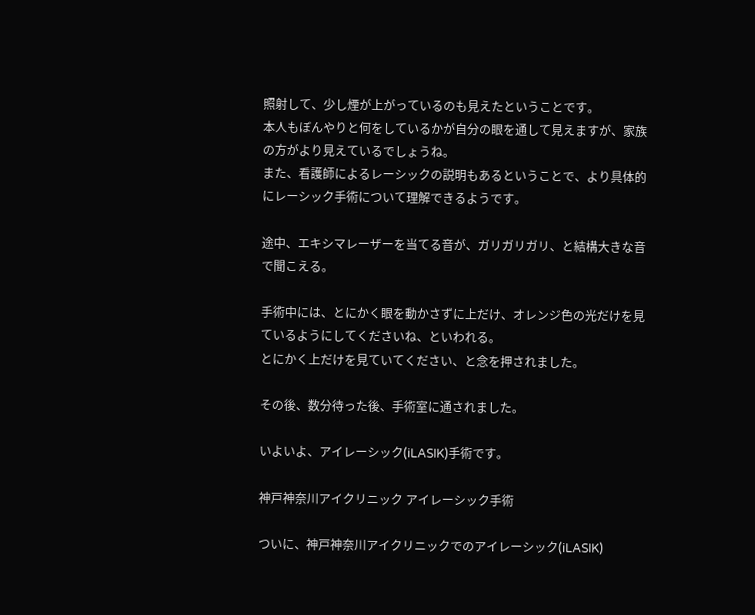照射して、少し煙が上がっているのも見えたということです。
本人もぼんやりと何をしているかが自分の眼を通して見えますが、家族の方がより見えているでしょうね。
また、看護師によるレーシックの説明もあるということで、より具体的にレーシック手術について理解できるようです。

途中、エキシマレーザーを当てる音が、ガリガリガリ、と結構大きな音で聞こえる。

手術中には、とにかく眼を動かさずに上だけ、オレンジ色の光だけを見ているようにしてくださいね、といわれる。
とにかく上だけを見ていてください、と念を押されました。

その後、数分待った後、手術室に通されました。

いよいよ、アイレーシック(iLASIK)手術です。

神戸神奈川アイクリニック アイレーシック手術

ついに、神戸神奈川アイクリニックでのアイレーシック(iLASIK)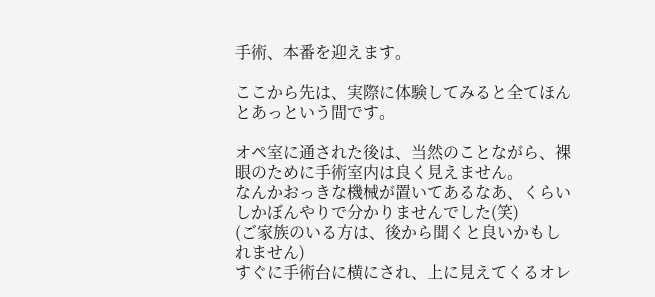手術、本番を迎えます。

ここから先は、実際に体験してみると全てほんとあっという間です。

オペ室に通された後は、当然のことながら、裸眼のために手術室内は良く見えません。
なんかおっきな機械が置いてあるなあ、くらいしかぼんやりで分かりませんでした(笑)
(ご家族のいる方は、後から聞くと良いかもしれません)
すぐに手術台に横にされ、上に見えてくるオレ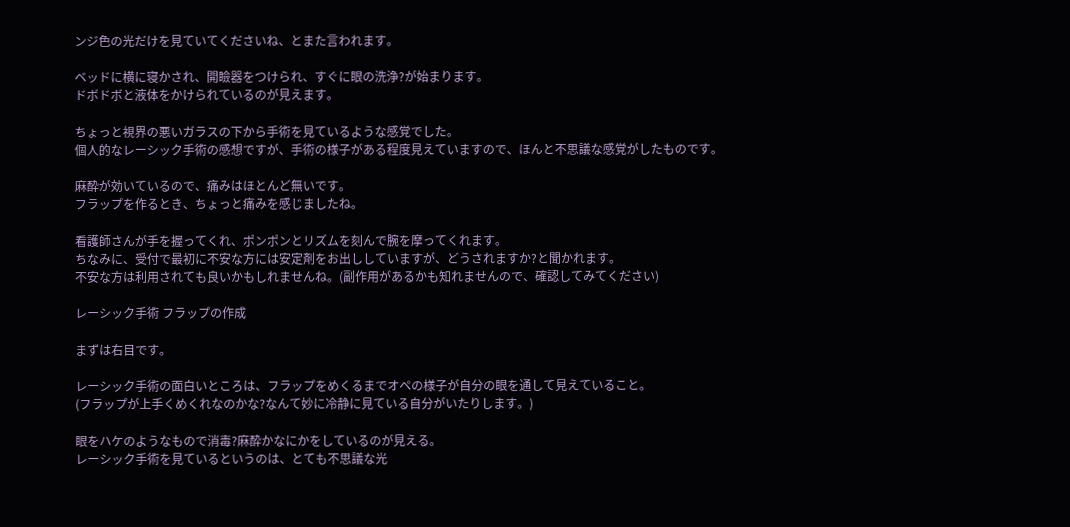ンジ色の光だけを見ていてくださいね、とまた言われます。

ベッドに横に寝かされ、開瞼器をつけられ、すぐに眼の洗浄?が始まります。
ドボドボと液体をかけられているのが見えます。

ちょっと視界の悪いガラスの下から手術を見ているような感覚でした。
個人的なレーシック手術の感想ですが、手術の様子がある程度見えていますので、ほんと不思議な感覚がしたものです。

麻酔が効いているので、痛みはほとんど無いです。
フラップを作るとき、ちょっと痛みを感じましたね。

看護師さんが手を握ってくれ、ポンポンとリズムを刻んで腕を摩ってくれます。
ちなみに、受付で最初に不安な方には安定剤をお出ししていますが、どうされますか?と聞かれます。
不安な方は利用されても良いかもしれませんね。(副作用があるかも知れませんので、確認してみてください)

レーシック手術 フラップの作成

まずは右目です。

レーシック手術の面白いところは、フラップをめくるまでオペの様子が自分の眼を通して見えていること。
(フラップが上手くめくれなのかな?なんて妙に冷静に見ている自分がいたりします。)

眼をハケのようなもので消毒?麻酔かなにかをしているのが見える。
レーシック手術を見ているというのは、とても不思議な光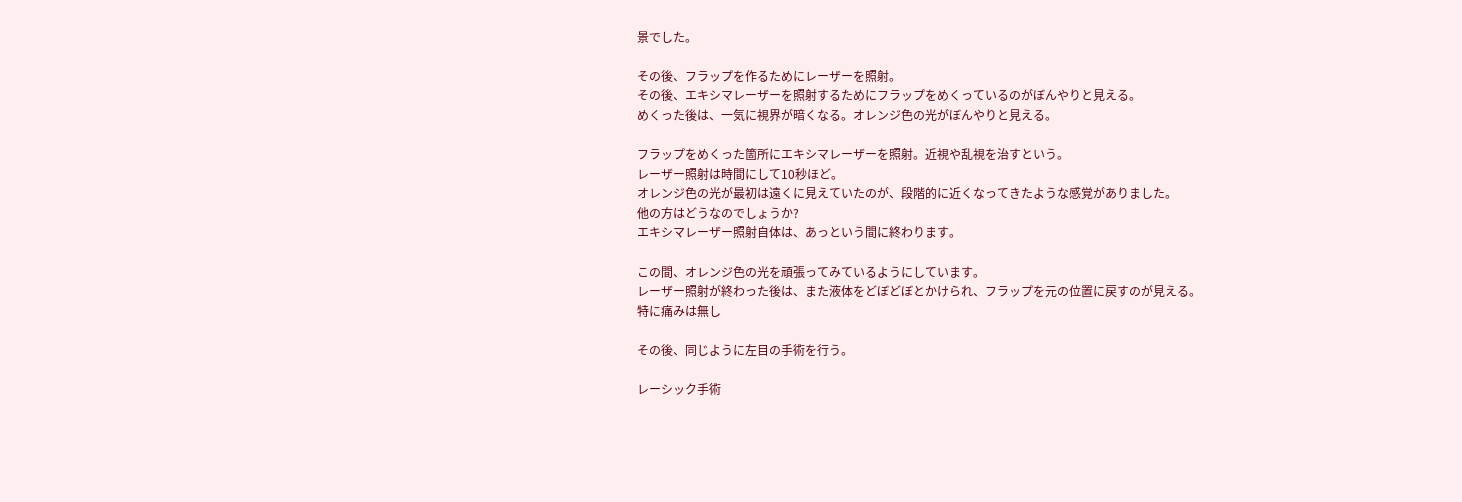景でした。

その後、フラップを作るためにレーザーを照射。
その後、エキシマレーザーを照射するためにフラップをめくっているのがぼんやりと見える。
めくった後は、一気に視界が暗くなる。オレンジ色の光がぼんやりと見える。

フラップをめくった箇所にエキシマレーザーを照射。近視や乱視を治すという。
レーザー照射は時間にして10秒ほど。
オレンジ色の光が最初は遠くに見えていたのが、段階的に近くなってきたような感覚がありました。
他の方はどうなのでしょうか?
エキシマレーザー照射自体は、あっという間に終わります。

この間、オレンジ色の光を頑張ってみているようにしています。
レーザー照射が終わった後は、また液体をどぼどぼとかけられ、フラップを元の位置に戻すのが見える。
特に痛みは無し

その後、同じように左目の手術を行う。

レーシック手術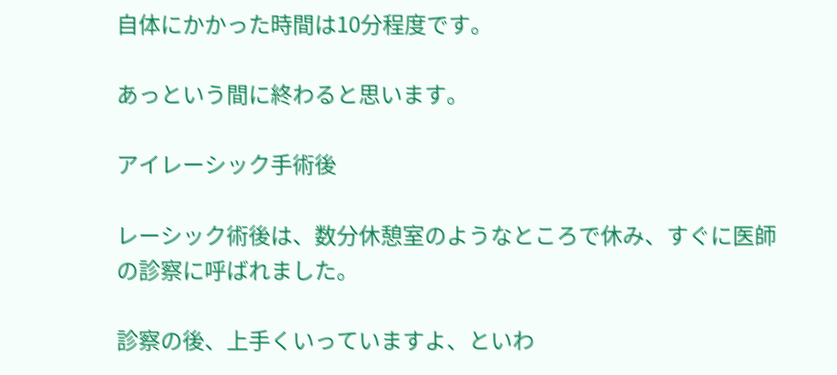自体にかかった時間は10分程度です。

あっという間に終わると思います。

アイレーシック手術後

レーシック術後は、数分休憩室のようなところで休み、すぐに医師の診察に呼ばれました。

診察の後、上手くいっていますよ、といわ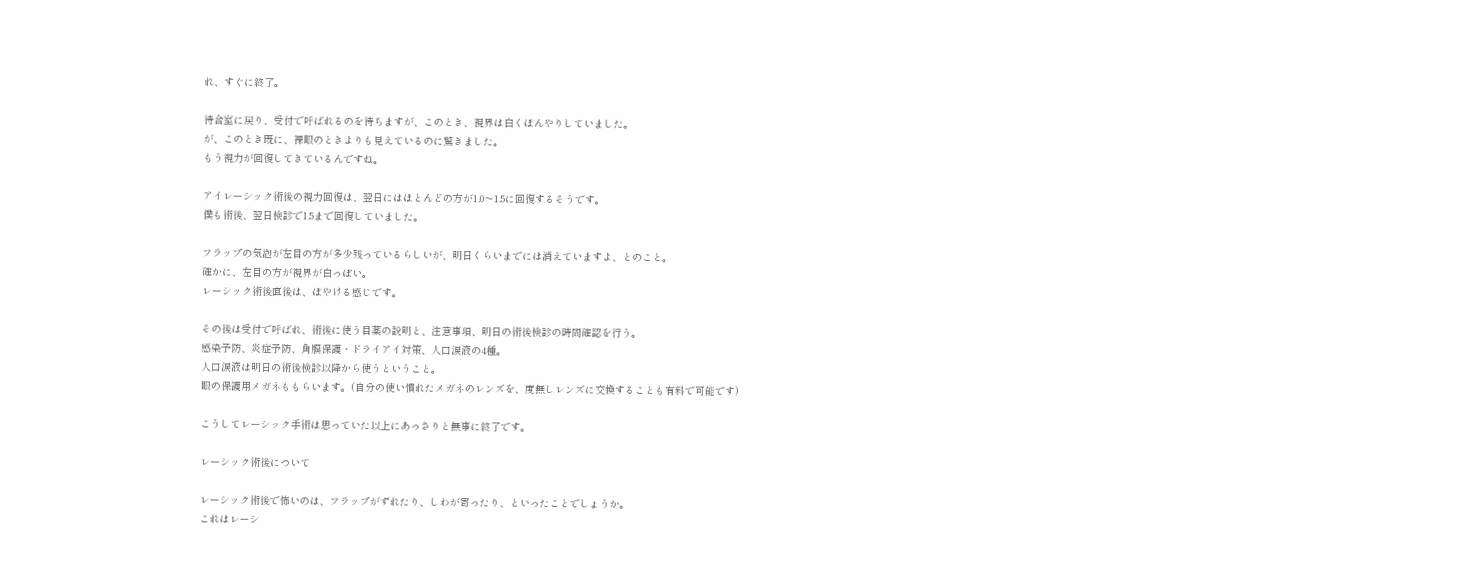れ、すぐに終了。

待合室に戻り、受付で呼ばれるのを待ちますが、このとき、視界は白くぼんやりしていました。
が、このとき既に、裸眼のときよりも見えているのに驚きました。
もう視力が回復してきているんですね。

アイレーシック術後の視力回復は、翌日にはほとんどの方が1.0〜1.5に回復するそうです。
僕も術後、翌日検診で1.5まで回復していました。

フラップの気泡が左目の方が多少残っているらしいが、明日くらいまでには消えていますよ、とのこと。
確かに、左目の方が視界が白っぽい。
レーシック術後直後は、ぼやける感じです。

その後は受付で呼ばれ、術後に使う目薬の説明と、注意事項、明日の術後検診の時間確認を行う。
感染予防、炎症予防、角膜保護・ドライアイ対策、人口涙液の4種。
人口涙液は明日の術後検診以降から使うということ。
眼の保護用メガネももらいます。(自分の使い慣れたメガネのレンズを、度無しレンズに交換することも有料で可能です)

こうしてレーシック手術は思っていた以上にあっさりと無事に終了です。

レーシック術後について

レーシック術後で怖いのは、フラップがずれたり、しわが寄ったり、といったことでしょうか。
これはレーシ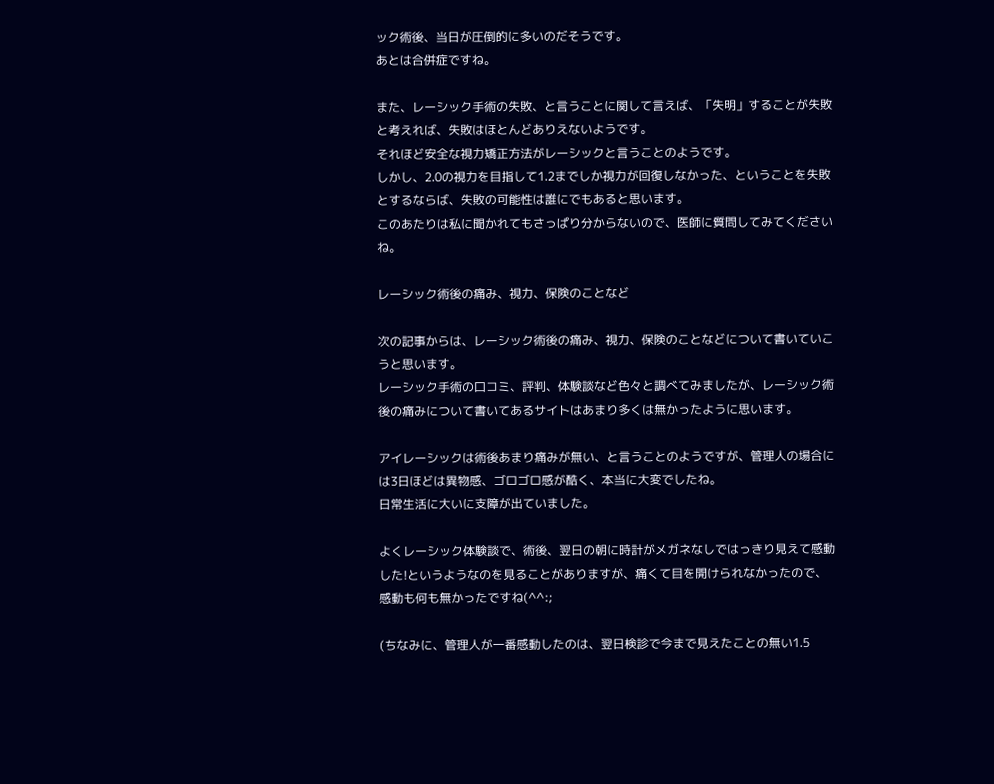ック術後、当日が圧倒的に多いのだそうです。
あとは合併症ですね。

また、レーシック手術の失敗、と言うことに関して言えば、「失明」することが失敗と考えれば、失敗はほとんどありえないようです。
それほど安全な視力矯正方法がレーシックと言うことのようです。
しかし、2.0の視力を目指して1.2までしか視力が回復しなかった、ということを失敗とするならば、失敗の可能性は誰にでもあると思います。
このあたりは私に聞かれてもさっぱり分からないので、医師に質問してみてくださいね。

レーシック術後の痛み、視力、保険のことなど

次の記事からは、レーシック術後の痛み、視力、保険のことなどについて書いていこうと思います。
レーシック手術の口コミ、評判、体験談など色々と調べてみましたが、レーシック術後の痛みについて書いてあるサイトはあまり多くは無かったように思います。

アイレーシックは術後あまり痛みが無い、と言うことのようですが、管理人の場合には3日ほどは異物感、ゴロゴロ感が酷く、本当に大変でしたね。
日常生活に大いに支障が出ていました。

よくレーシック体験談で、術後、翌日の朝に時計がメガネなしではっきり見えて感動した!というようなのを見ることがありますが、痛くて目を開けられなかったので、感動も何も無かったですね(^^:;

(ちなみに、管理人が一番感動したのは、翌日検診で今まで見えたことの無い1.5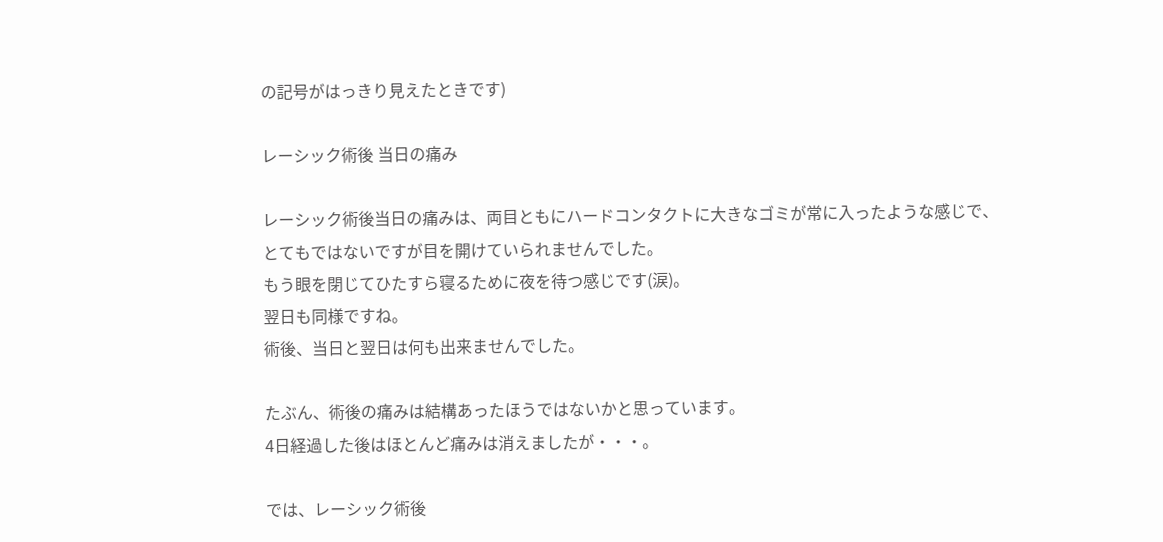の記号がはっきり見えたときです)

レーシック術後 当日の痛み

レーシック術後当日の痛みは、両目ともにハードコンタクトに大きなゴミが常に入ったような感じで、とてもではないですが目を開けていられませんでした。
もう眼を閉じてひたすら寝るために夜を待つ感じです(涙)。
翌日も同様ですね。
術後、当日と翌日は何も出来ませんでした。

たぶん、術後の痛みは結構あったほうではないかと思っています。
4日経過した後はほとんど痛みは消えましたが・・・。

では、レーシック術後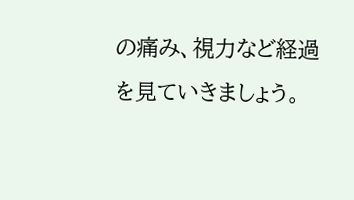の痛み、視力など経過を見ていきましょう。